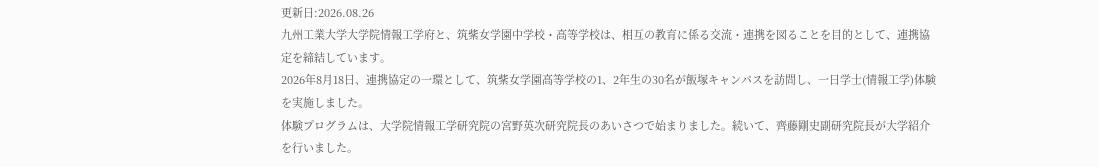更新日:2026.08.26
九州工業大学大学院情報工学府と、筑紫女学園中学校・高等学校は、相互の教育に係る交流・連携を図ることを目的として、連携協定を締結しています。
2026年8月18日、連携協定の一環として、筑紫女学園高等学校の1、2年生の30名が飯塚キャンパスを訪問し、一日学士(情報工学)体験を実施しました。
体験プログラムは、大学院情報工学研究院の宮野英次研究院長のあいさつで始まりました。続いて、齊藤剛史副研究院長が大学紹介を行いました。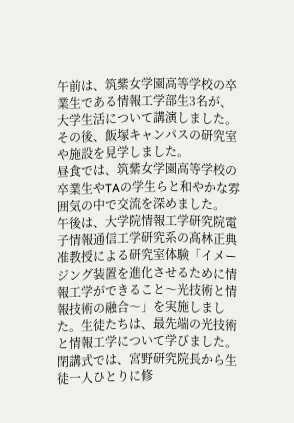午前は、筑紫女学園高等学校の卒業生である情報工学部生3名が、大学生活について講演しました。その後、飯塚キャンパスの研究室や施設を見学しました。
昼食では、筑紫女学園高等学校の卒業生やTAの学生らと和やかな雰囲気の中で交流を深めました。
午後は、大学院情報工学研究院電子情報通信工学研究系の髙林正典准教授による研究室体験「イメージング装置を進化させるために情報工学ができること〜光技術と情報技術の融合〜」を実施しました。生徒たちは、最先端の光技術と情報工学について学びました。
閉講式では、宮野研究院長から生徒一人ひとりに修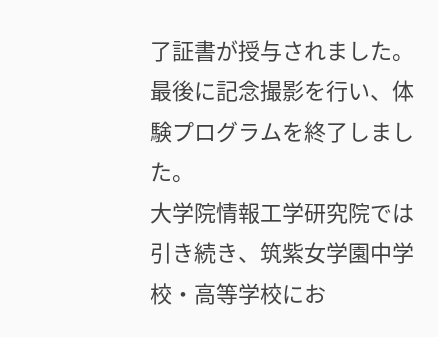了証書が授与されました。最後に記念撮影を行い、体験プログラムを終了しました。
大学院情報工学研究院では引き続き、筑紫女学園中学校・高等学校にお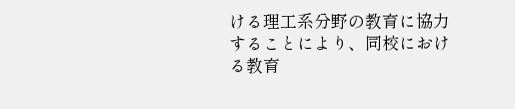ける理工系分野の教育に協力することにより、同校における教育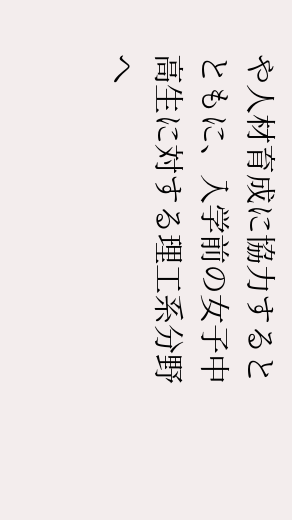や人材育成に協力するとともに、入学前の女子中高生に対する理工系分野へ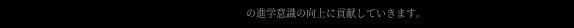の進学意識の向上に貢献していきます。